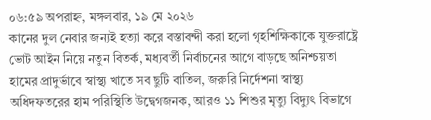০৬:৫৯ অপরাহ্ন, মঙ্গলবার, ১৯ মে ২০২৬
কানের দুল নেবার জন্যই হত্যা করে বস্তাবন্দী করা হলো গৃহশিক্ষিকাকে যুক্তরাষ্ট্রে ভোট আইন নিয়ে নতুন বিতর্ক, মধ্যবর্তী নির্বাচনের আগে বাড়ছে অনিশ্চয়তা হামের প্রাদুর্ভাবে স্বাস্থ্য খাতে সব ছুটি বাতিল, জরুরি নির্দেশনা স্বাস্থ্য অধিদফতরের হাম পরিস্থিতি উদ্বেগজনক, আরও ১১ শিশুর মৃত্যু বিদ্যুৎ বিভাগে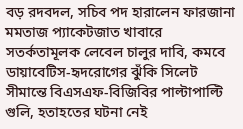বড় রদবদল, সচিব পদ হারালেন ফারজানা মমতাজ প্যাকেটজাত খাবারে সতর্কতামূলক লেবেল চালুর দাবি, কমবে ডায়াবেটিস-হৃদরোগের ঝুঁকি সিলেট সীমান্তে বিএসএফ-বিজিবির পাল্টাপাল্টি গুলি, হতাহতের ঘটনা নেই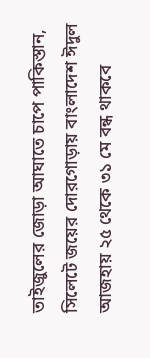তাইজুলের জোড়া আঘাতে চাপে পাকিস্তান, সিলেটে জয়ের দোরগোড়ায় বাংলাদেশ ঈদুল আজহায় ২৫ থেকে ৩১ মে বন্ধ থাকবে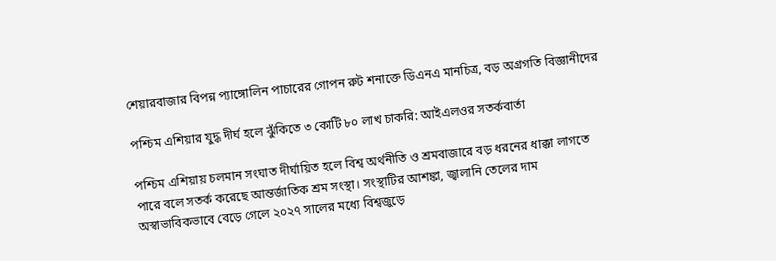শেয়ারবাজার বিপন্ন প্যাঙ্গোলিন পাচারের গোপন রুট শনাক্তে ডিএনএ মানচিত্র, বড় অগ্রগতি বিজ্ঞানীদের

পশ্চিম এশিয়ার যুদ্ধ দীর্ঘ হলে ঝুঁকিতে ৩ কোটি ৮০ লাখ চাকরি: আইএলওর সতর্কবার্তা

পশ্চিম এশিয়ায় চলমান সংঘাত দীর্ঘায়িত হলে বিশ্ব অর্থনীতি ও শ্রমবাজারে বড় ধরনের ধাক্কা লাগতে পারে বলে সতর্ক করেছে আন্তর্জাতিক শ্রম সংস্থা। সংস্থাটির আশঙ্কা, জ্বালানি তেলের দাম অস্বাভাবিকভাবে বেড়ে গেলে ২০২৭ সালের মধ্যে বিশ্বজুড়ে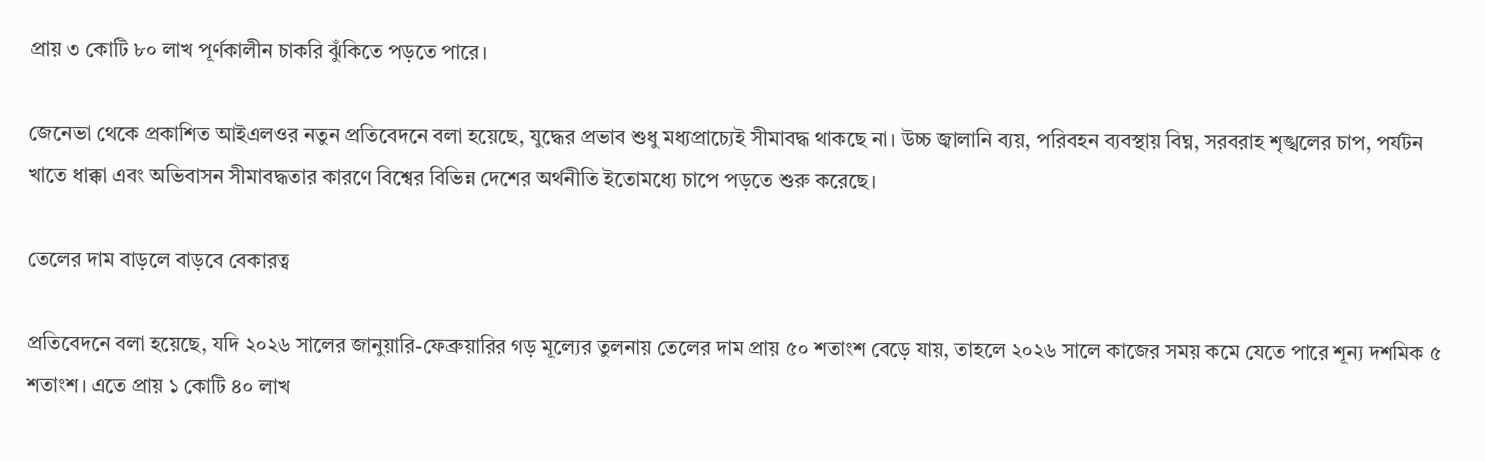প্রায় ৩ কোটি ৮০ লাখ পূর্ণকালীন চাকরি ঝুঁকিতে পড়তে পারে।

জেনেভা থেকে প্রকাশিত আইএলওর নতুন প্রতিবেদনে বলা হয়েছে, যুদ্ধের প্রভাব শুধু মধ্যপ্রাচ্যেই সীমাবদ্ধ থাকছে না। উচ্চ জ্বালানি ব্যয়, পরিবহন ব্যবস্থায় বিঘ্ন, সরবরাহ শৃঙ্খলের চাপ, পর্যটন খাতে ধাক্কা এবং অভিবাসন সীমাবদ্ধতার কারণে বিশ্বের বিভিন্ন দেশের অর্থনীতি ইতোমধ্যে চাপে পড়তে শুরু করেছে।

তেলের দাম বাড়লে বাড়বে বেকারত্ব

প্রতিবেদনে বলা হয়েছে, যদি ২০২৬ সালের জানুয়ারি-ফেব্রুয়ারির গড় মূল্যের তুলনায় তেলের দাম প্রায় ৫০ শতাংশ বেড়ে যায়, তাহলে ২০২৬ সালে কাজের সময় কমে যেতে পারে শূন্য দশমিক ৫ শতাংশ। এতে প্রায় ১ কোটি ৪০ লাখ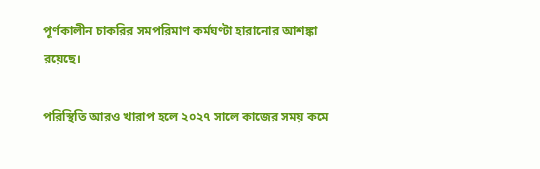পূর্ণকালীন চাকরির সমপরিমাণ কর্মঘণ্টা হারানোর আশঙ্কা রয়েছে।

পরিস্থিতি আরও খারাপ হলে ২০২৭ সালে কাজের সময় কমে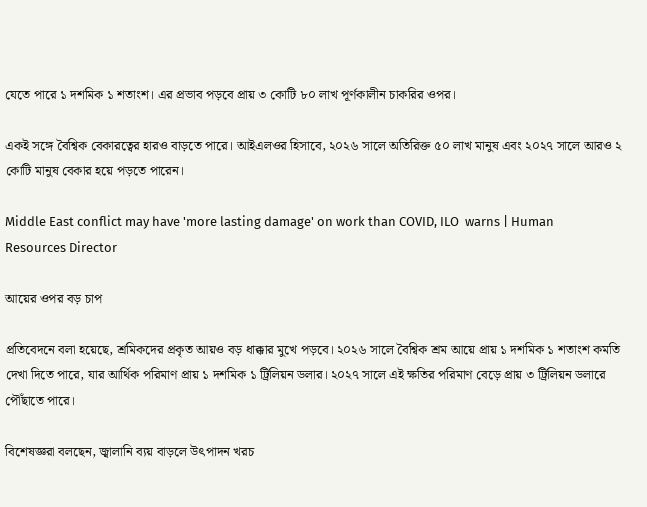যেতে পারে ১ দশমিক ১ শতাংশ। এর প্রভাব পড়বে প্রায় ৩ কোটি ৮০ লাখ পূর্ণকালীন চাকরির ওপর।

একই সঙ্গে বৈশ্বিক বেকারত্বের হারও বাড়তে পারে। আইএলওর হিসাবে, ২০২৬ সালে অতিরিক্ত ৫০ লাখ মানুষ এবং ২০২৭ সালে আরও ২ কোটি মানুষ বেকার হয়ে পড়তে পারেন।

Middle East conflict may have 'more lasting damage' on work than COVID, ILO  warns | Human Resources Director

আয়ের ওপর বড় চাপ

প্রতিবেদনে বলা হয়েছে, শ্রমিকদের প্রকৃত আয়ও বড় ধাক্কার মুখে পড়বে। ২০২৬ সালে বৈশ্বিক শ্রম আয়ে প্রায় ১ দশমিক ১ শতাংশ কমতি দেখা দিতে পারে, যার আর্থিক পরিমাণ প্রায় ১ দশমিক ১ ট্রিলিয়ন ডলার। ২০২৭ সালে এই ক্ষতির পরিমাণ বেড়ে প্রায় ৩ ট্রিলিয়ন ডলারে পৌঁছাতে পারে।

বিশেষজ্ঞরা বলছেন, জ্বালানি ব্যয় বাড়লে উৎপাদন খরচ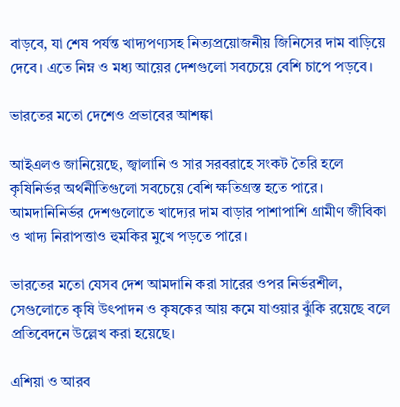বাড়বে, যা শেষ পর্যন্ত খাদ্যপণ্যসহ নিত্যপ্রয়োজনীয় জিনিসের দাম বাড়িয়ে দেবে। এতে নিম্ন ও মধ্য আয়ের দেশগুলো সবচেয়ে বেশি চাপে পড়বে।

ভারতের মতো দেশেও প্রভাবের আশঙ্কা

আইএলও জানিয়েছে, জ্বালানি ও সার সরবরাহে সংকট তৈরি হলে কৃষিনির্ভর অর্থনীতিগুলো সবচেয়ে বেশি ক্ষতিগ্রস্ত হতে পারে। আমদানিনির্ভর দেশগুলোতে খাদ্যের দাম বাড়ার পাশাপাশি গ্রামীণ জীবিকা ও খাদ্য নিরাপত্তাও হুমকির মুখে পড়তে পারে।

ভারতের মতো যেসব দেশ আমদানি করা সারের ওপর নির্ভরশীল, সেগুলোতে কৃষি উৎপাদন ও কৃষকের আয় কমে যাওয়ার ঝুঁকি রয়েছে বলে প্রতিবেদনে উল্লেখ করা হয়েছে।

এশিয়া ও আরব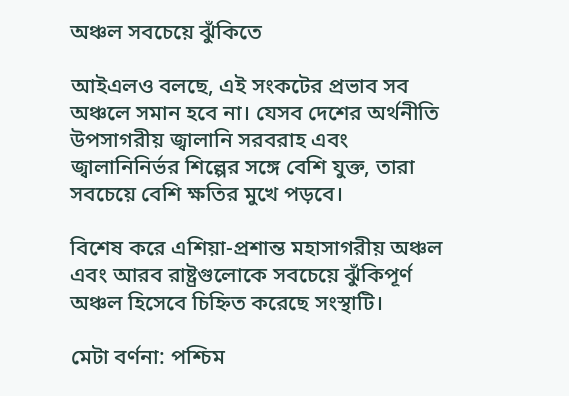অঞ্চল সবচেয়ে ঝুঁকিতে

আইএলও বলছে, এই সংকটের প্রভাব সব অঞ্চলে সমান হবে না। যেসব দেশের অর্থনীতি উপসাগরীয় জ্বালানি সরবরাহ এবং জ্বালানিনির্ভর শিল্পের সঙ্গে বেশি যুক্ত, তারা সবচেয়ে বেশি ক্ষতির মুখে পড়বে।

বিশেষ করে এশিয়া-প্রশান্ত মহাসাগরীয় অঞ্চল এবং আরব রাষ্ট্রগুলোকে সবচেয়ে ঝুঁকিপূর্ণ অঞ্চল হিসেবে চিহ্নিত করেছে সংস্থাটি।

মেটা বর্ণনা: পশ্চিম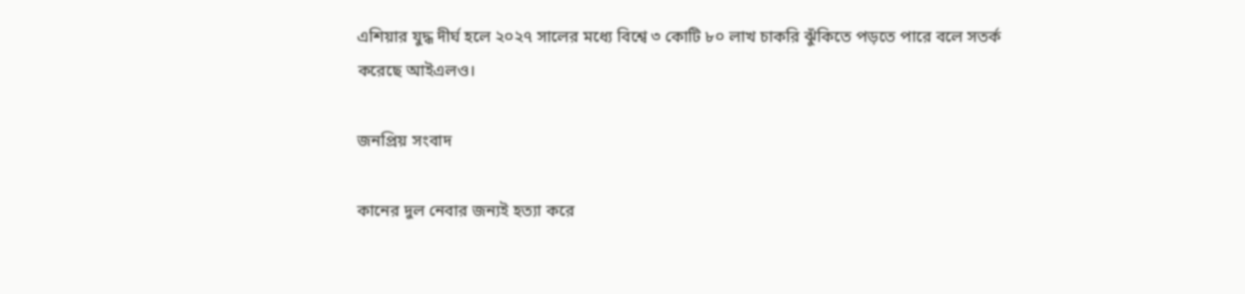এশিয়ার যুদ্ধ দীর্ঘ হলে ২০২৭ সালের মধ্যে বিশ্বে ৩ কোটি ৮০ লাখ চাকরি ঝুঁকিতে পড়তে পারে বলে সতর্ক করেছে আইএলও।

জনপ্রিয় সংবাদ

কানের দুল নেবার জন্যই হত্যা করে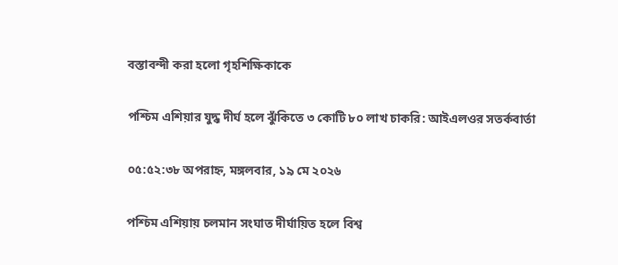বস্তাবন্দী করা হলো গৃহশিক্ষিকাকে

পশ্চিম এশিয়ার যুদ্ধ দীর্ঘ হলে ঝুঁকিতে ৩ কোটি ৮০ লাখ চাকরি: আইএলওর সতর্কবার্তা

০৫:৫২:৩৮ অপরাহ্ন, মঙ্গলবার, ১৯ মে ২০২৬

পশ্চিম এশিয়ায় চলমান সংঘাত দীর্ঘায়িত হলে বিশ্ব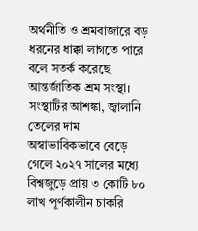অর্থনীতি ও শ্রমবাজারে বড় ধরনের ধাক্কা লাগতে পারে বলে সতর্ক করেছে আন্তর্জাতিক শ্রম সংস্থা। সংস্থাটির আশঙ্কা, জ্বালানি তেলের দাম অস্বাভাবিকভাবে বেড়ে গেলে ২০২৭ সালের মধ্যে বিশ্বজুড়ে প্রায় ৩ কোটি ৮০ লাখ পূর্ণকালীন চাকরি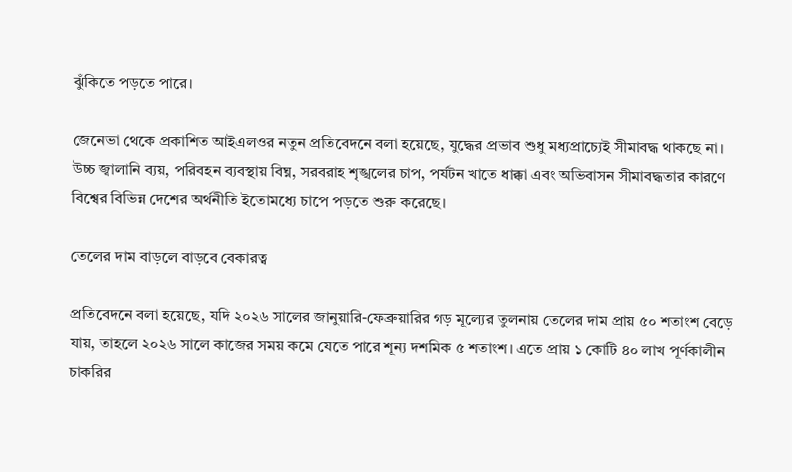ঝুঁকিতে পড়তে পারে।

জেনেভা থেকে প্রকাশিত আইএলওর নতুন প্রতিবেদনে বলা হয়েছে, যুদ্ধের প্রভাব শুধু মধ্যপ্রাচ্যেই সীমাবদ্ধ থাকছে না। উচ্চ জ্বালানি ব্যয়, পরিবহন ব্যবস্থায় বিঘ্ন, সরবরাহ শৃঙ্খলের চাপ, পর্যটন খাতে ধাক্কা এবং অভিবাসন সীমাবদ্ধতার কারণে বিশ্বের বিভিন্ন দেশের অর্থনীতি ইতোমধ্যে চাপে পড়তে শুরু করেছে।

তেলের দাম বাড়লে বাড়বে বেকারত্ব

প্রতিবেদনে বলা হয়েছে, যদি ২০২৬ সালের জানুয়ারি-ফেব্রুয়ারির গড় মূল্যের তুলনায় তেলের দাম প্রায় ৫০ শতাংশ বেড়ে যায়, তাহলে ২০২৬ সালে কাজের সময় কমে যেতে পারে শূন্য দশমিক ৫ শতাংশ। এতে প্রায় ১ কোটি ৪০ লাখ পূর্ণকালীন চাকরির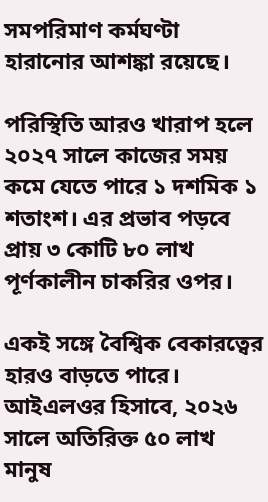সমপরিমাণ কর্মঘণ্টা হারানোর আশঙ্কা রয়েছে।

পরিস্থিতি আরও খারাপ হলে ২০২৭ সালে কাজের সময় কমে যেতে পারে ১ দশমিক ১ শতাংশ। এর প্রভাব পড়বে প্রায় ৩ কোটি ৮০ লাখ পূর্ণকালীন চাকরির ওপর।

একই সঙ্গে বৈশ্বিক বেকারত্বের হারও বাড়তে পারে। আইএলওর হিসাবে, ২০২৬ সালে অতিরিক্ত ৫০ লাখ মানুষ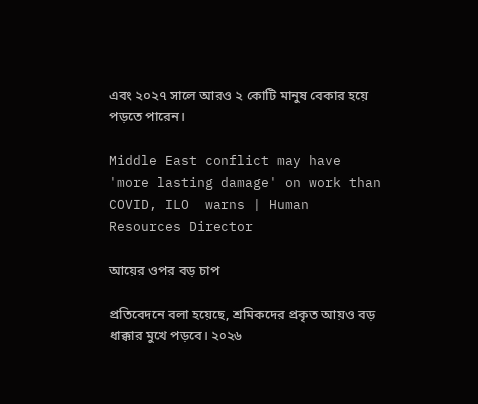এবং ২০২৭ সালে আরও ২ কোটি মানুষ বেকার হয়ে পড়তে পারেন।

Middle East conflict may have 'more lasting damage' on work than COVID, ILO  warns | Human Resources Director

আয়ের ওপর বড় চাপ

প্রতিবেদনে বলা হয়েছে, শ্রমিকদের প্রকৃত আয়ও বড় ধাক্কার মুখে পড়বে। ২০২৬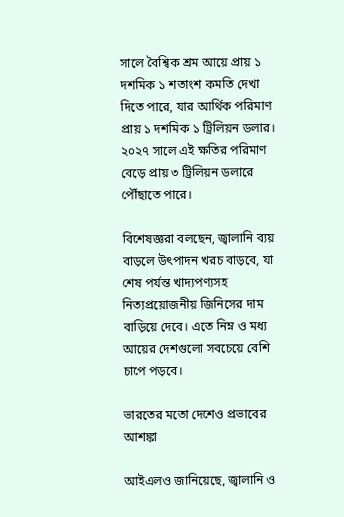সালে বৈশ্বিক শ্রম আয়ে প্রায় ১ দশমিক ১ শতাংশ কমতি দেখা দিতে পারে, যার আর্থিক পরিমাণ প্রায় ১ দশমিক ১ ট্রিলিয়ন ডলার। ২০২৭ সালে এই ক্ষতির পরিমাণ বেড়ে প্রায় ৩ ট্রিলিয়ন ডলারে পৌঁছাতে পারে।

বিশেষজ্ঞরা বলছেন, জ্বালানি ব্যয় বাড়লে উৎপাদন খরচ বাড়বে, যা শেষ পর্যন্ত খাদ্যপণ্যসহ নিত্যপ্রয়োজনীয় জিনিসের দাম বাড়িয়ে দেবে। এতে নিম্ন ও মধ্য আয়ের দেশগুলো সবচেয়ে বেশি চাপে পড়বে।

ভারতের মতো দেশেও প্রভাবের আশঙ্কা

আইএলও জানিয়েছে, জ্বালানি ও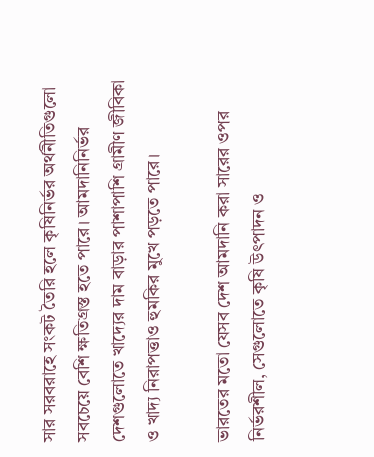সার সরবরাহে সংকট তৈরি হলে কৃষিনির্ভর অর্থনীতিগুলো সবচেয়ে বেশি ক্ষতিগ্রস্ত হতে পারে। আমদানিনির্ভর দেশগুলোতে খাদ্যের দাম বাড়ার পাশাপাশি গ্রামীণ জীবিকা ও খাদ্য নিরাপত্তাও হুমকির মুখে পড়তে পারে।

ভারতের মতো যেসব দেশ আমদানি করা সারের ওপর নির্ভরশীল, সেগুলোতে কৃষি উৎপাদন ও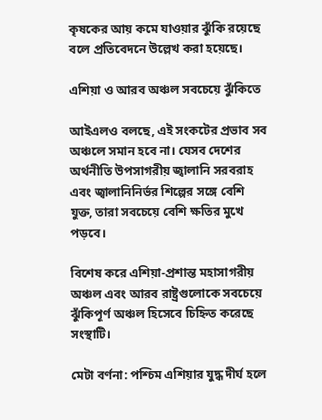কৃষকের আয় কমে যাওয়ার ঝুঁকি রয়েছে বলে প্রতিবেদনে উল্লেখ করা হয়েছে।

এশিয়া ও আরব অঞ্চল সবচেয়ে ঝুঁকিতে

আইএলও বলছে, এই সংকটের প্রভাব সব অঞ্চলে সমান হবে না। যেসব দেশের অর্থনীতি উপসাগরীয় জ্বালানি সরবরাহ এবং জ্বালানিনির্ভর শিল্পের সঙ্গে বেশি যুক্ত, তারা সবচেয়ে বেশি ক্ষতির মুখে পড়বে।

বিশেষ করে এশিয়া-প্রশান্ত মহাসাগরীয় অঞ্চল এবং আরব রাষ্ট্রগুলোকে সবচেয়ে ঝুঁকিপূর্ণ অঞ্চল হিসেবে চিহ্নিত করেছে সংস্থাটি।

মেটা বর্ণনা: পশ্চিম এশিয়ার যুদ্ধ দীর্ঘ হলে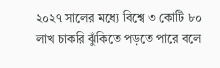২০২৭ সালের মধ্যে বিশ্বে ৩ কোটি ৮০ লাখ চাকরি ঝুঁকিতে পড়তে পারে বলে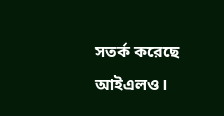সতর্ক করেছে আইএলও।